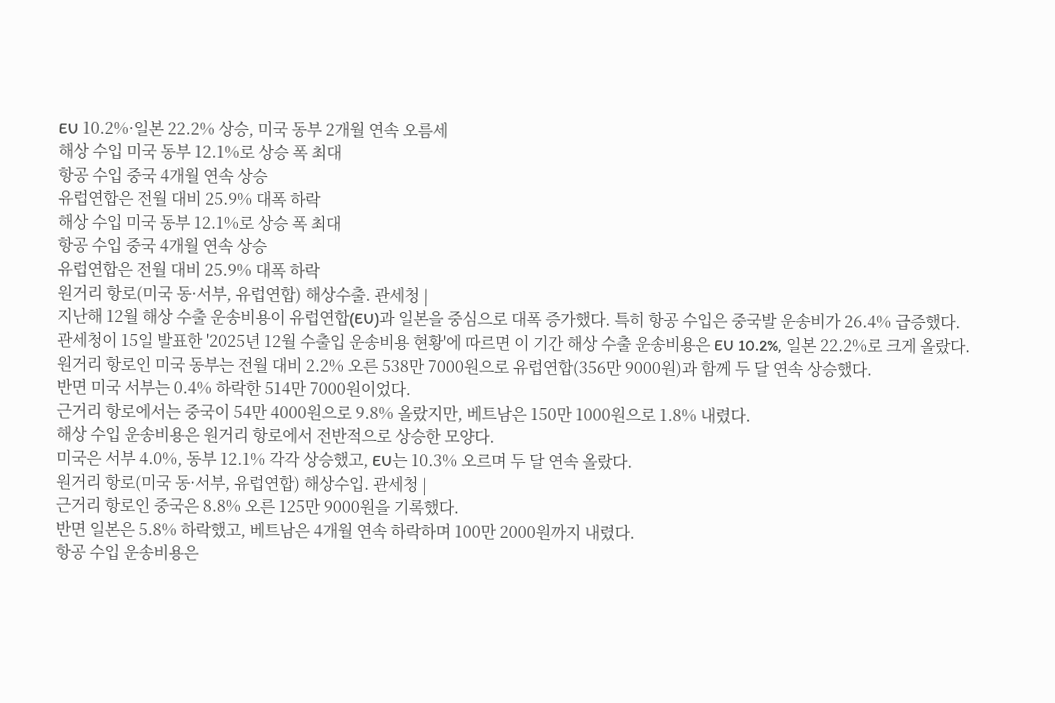EU 10.2%·일본 22.2% 상승, 미국 동부 2개월 연속 오름세
해상 수입 미국 동부 12.1%로 상승 폭 최대
항공 수입 중국 4개월 연속 상승
유럽연합은 전월 대비 25.9% 대폭 하락
해상 수입 미국 동부 12.1%로 상승 폭 최대
항공 수입 중국 4개월 연속 상승
유럽연합은 전월 대비 25.9% 대폭 하락
원거리 항로(미국 동·서부, 유럽연합) 해상수출. 관세청 |
지난해 12월 해상 수출 운송비용이 유럽연합(EU)과 일본을 중심으로 대폭 증가했다. 특히 항공 수입은 중국발 운송비가 26.4% 급증했다.
관세청이 15일 발표한 '2025년 12월 수출입 운송비용 현황'에 따르면 이 기간 해상 수출 운송비용은 EU 10.2%, 일본 22.2%로 크게 올랐다.
원거리 항로인 미국 동부는 전월 대비 2.2% 오른 538만 7000원으로 유럽연합(356만 9000원)과 함께 두 달 연속 상승했다.
반면 미국 서부는 0.4% 하락한 514만 7000원이었다.
근거리 항로에서는 중국이 54만 4000원으로 9.8% 올랐지만, 베트남은 150만 1000원으로 1.8% 내렸다.
해상 수입 운송비용은 원거리 항로에서 전반적으로 상승한 모양다.
미국은 서부 4.0%, 동부 12.1% 각각 상승했고, EU는 10.3% 오르며 두 달 연속 올랐다.
원거리 항로(미국 동·서부, 유럽연합) 해상수입. 관세청 |
근거리 항로인 중국은 8.8% 오른 125만 9000원을 기록했다.
반면 일본은 5.8% 하락했고, 베트남은 4개월 연속 하락하며 100만 2000원까지 내렸다.
항공 수입 운송비용은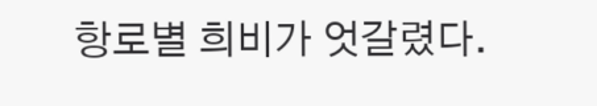항로별 희비가 엇갈렸다.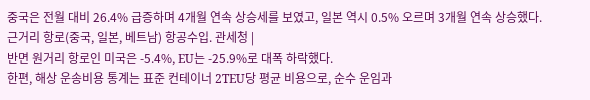중국은 전월 대비 26.4% 급증하며 4개월 연속 상승세를 보였고, 일본 역시 0.5% 오르며 3개월 연속 상승했다.
근거리 항로(중국, 일본, 베트남) 항공수입. 관세청 |
반면 원거리 항로인 미국은 -5.4%, EU는 -25.9%로 대폭 하락했다.
한편, 해상 운송비용 통계는 표준 컨테이너 2TEU당 평균 비용으로, 순수 운임과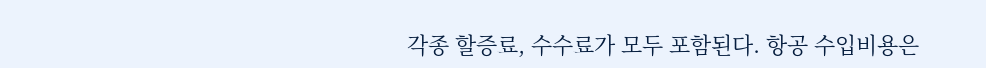각종 할증료, 수수료가 모두 포함된다. 항공 수입비용은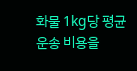화물 1kg당 평균 운송 비용을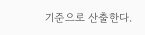기준으로 산출한다.